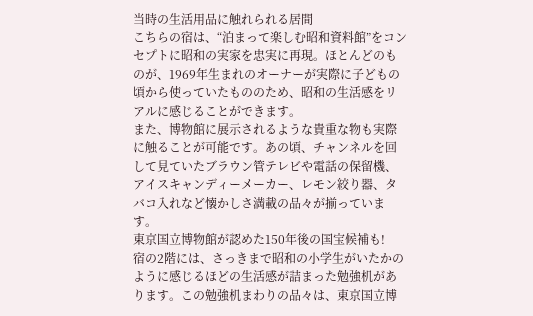当時の生活用品に触れられる居間
こちらの宿は、“泊まって楽しむ昭和資料館”をコンセプトに昭和の実家を忠実に再現。ほとんどのものが、1969年生まれのオーナーが実際に子どもの頃から使っていたもののため、昭和の生活感をリアルに感じることができます。
また、博物館に展示されるような貴重な物も実際に触ることが可能です。あの頃、チャンネルを回して見ていたブラウン管テレビや電話の保留機、アイスキャンディーメーカー、レモン絞り器、タバコ入れなど懐かしさ満載の品々が揃っています。
東京国立博物館が認めた150年後の国宝候補も!
宿の2階には、さっきまで昭和の小学生がいたかのように感じるほどの生活感が詰まった勉強机があります。この勉強机まわりの品々は、東京国立博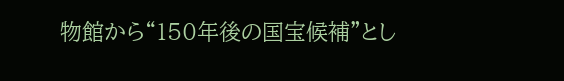物館から“150年後の国宝候補”とし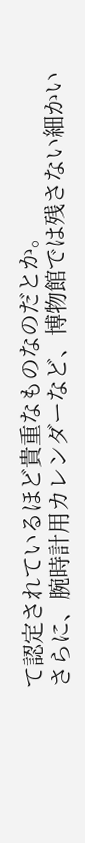て認定されているほど貴重なものなのだとか。
さらに、腕時計用カレンダーなど、博物館では残さない細かい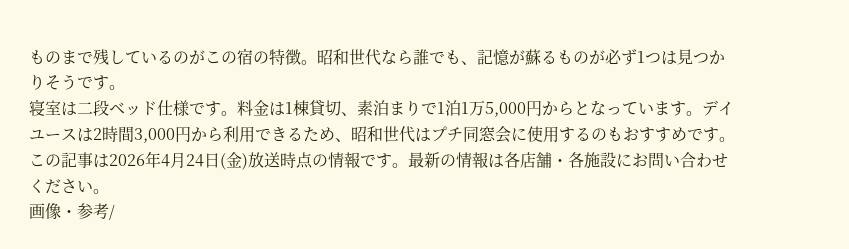ものまで残しているのがこの宿の特徴。昭和世代なら誰でも、記憶が蘇るものが必ず1つは見つかりそうです。
寝室は二段ベッド仕様です。料金は1棟貸切、素泊まりで1泊1万5,000円からとなっています。デイユースは2時間3,000円から利用できるため、昭和世代はプチ同窓会に使用するのもおすすめです。
この記事は2026年4月24日(金)放送時点の情報です。最新の情報は各店舗・各施設にお問い合わせください。
画像・参考/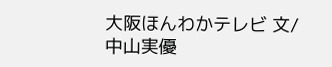大阪ほんわかテレビ 文/中山実優